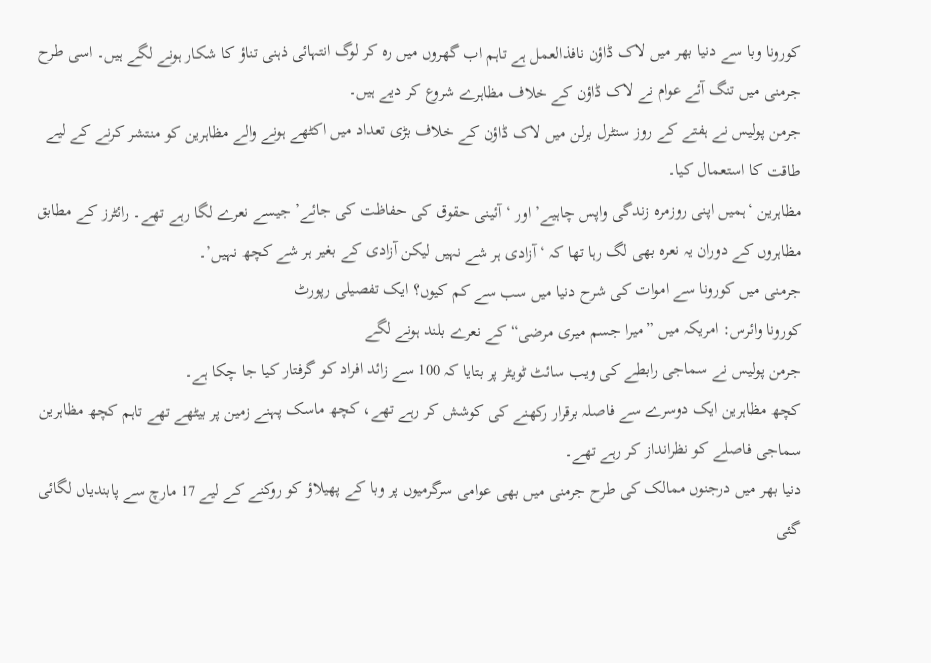کورونا وبا سے دنیا بھر میں لاک ڈاؤن نافذالعمل ہے تاہم اب گھروں میں رہ کر لوگ انتہائی ذہنی تناؤ کا شکار ہونے لگے ہیں۔ اسی طرح جرمنی میں تنگ آئے عوام نے لاک ڈاؤن کے خلاف مظاہرے شروع کر دیے ہیں۔
جرمن پولیس نے ہفتے کے روز سنٹرل برلن میں لاک ڈاؤن کے خلاف بڑی تعداد میں اکٹھے ہونے والے مظاہرین کو منتشر کرنے کے لیے طاقت کا استعمال کیا۔
مظاہرین ‘ہمیں اپنی روزمرہ زندگی واپس چاہیے’ اور ‘آئینی حقوق کی حفاظت کی جائے’ جیسے نعرے لگا رہے تھے۔ رائٹرز کے مطابق مظاہروں کے دوران یہ نعرہ بھی لگ رہا تھا کہ ‘آزادی ہر شے نہیں لیکن آزادی کے بغیر ہر شے کچھ نہیں’۔
جرمنی میں کورونا سے اموات کی شرح دنیا میں سب سے کم کیوں؟ ایک تفصیلی رپورٹ
کورونا وائرس: امریکہ میں ”میرا جسم میری مرضی“ کے نعرے بلند ہونے لگے
جرمن پولیس نے سماجی رابطے کی ویب سائٹ ٹویٹر پر بتایا کہ 100 سے زائد افراد کو گرفتار کیا جا چکا ہے۔
کچھ مظاہرین ایک دوسرے سے فاصلہ برقرار رکھنے کی کوشش کر رہے تھے، کچھ ماسک پہنے زمین پر بیٹھے تھے تاہم کچھ مظاہرین سماجی فاصلے کو نظرانداز کر رہے تھے۔
دنیا بھر میں درجنوں ممالک کی طرح جرمنی میں بھی عوامی سرگرمیوں پر وبا کے پھیلاؤ کو روکنے کے لیے 17 مارچ سے پابندیاں لگائی گئی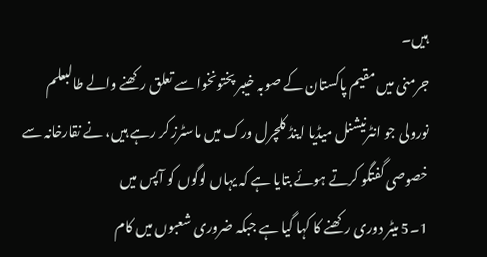ہیں۔
جرمنی میں مقیم پاکستان کے صوبہ خیبر پختونخوا سے تعلق رکھنے والے طالبعلم نورولی جو انٹرنیشنل میڈیا اینڈ کلچرل ورک میں ماسٹرز کر رہے ہیں، نے نقارخانہ سے خصوصی گفتگو کرتے ہوئے بتایا ہے کہ یہاں لوگوں کو آپس میں
1۔5 میٹر دوری رکھنے کا کہا گیا ہے جبکہ ضروری شعبوں میں کام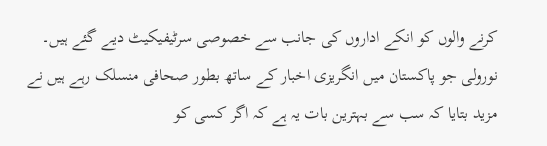کرنے والوں کو انکے اداروں کی جانب سے خصوصی سرٹیفیکیٹ دیے گئے ہیں۔
نورولی جو پاکستان میں انگریزی اخبار کے ساتھ بطور صحافی منسلک رہے ہیں نے مزید بتایا کہ سب سے بہترین بات یہ ہے کہ اگر کسی کو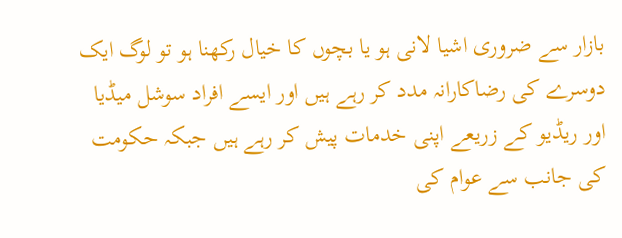بازار سے ضروری اشیا لانی ہو یا بچوں کا خیال رکھنا ہو تو لوگ ایک دوسرے کی رضاکارانہ مدد کر رہے ہیں اور ایسے افراد سوشل میڈیا اور ریڈیو کے زریعے اپنی خدمات پیش کر رہے ہیں جبکہ حکومت کی جانب سے عوام کی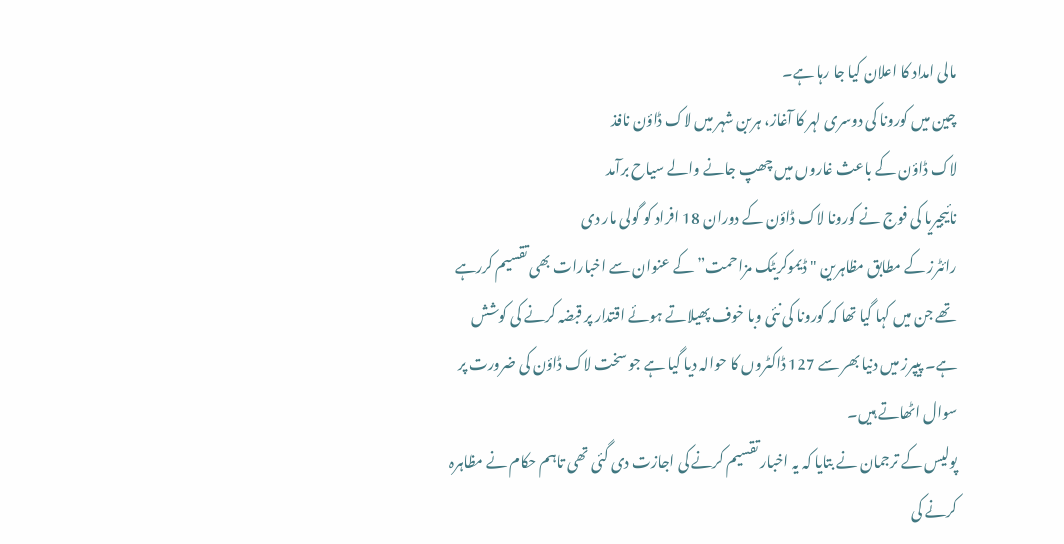مالی امداد کا اعلان کیا جا رہا ہے۔
چین میں کورونا کی دوسری لہر کا آغاز، ہربن شہر میں لاک ڈاؤن نافذ
لاک ڈاؤن کے باعث غاروں میں چھپ جانے والے سیاح برآمد
نائیجیریا کی فوج نے کورونا لاک ڈاؤن کے دوران 18 افراد کو گولی مار دی
رائٹرز کے مطابق مظاہرین "ڈیموکریٹک مزاحمت” کے عنوان سے اخبارات بھی تقسیم کررہے تھے جن میں کہا گیا تھا کہ کورونا کی نئی وبا خوف پھیلاتے ہوئے اقتدار پر قبضہ کرنے کی کوشش ہے۔ پیپرز میں دنیا بھر سے 127 ڈاکٹروں کا حوالہ دیا گیا ہے جو سخت لاک ڈاؤن کی ضرورت پر سوال اٹھاتے ہیں۔
پولیس کے ترجمان نے بتایا کہ یہ اخبار تقسیم کرنے کی اجازت دی گئی تھی تاہم حکام نے مظاہرہ کرنے کی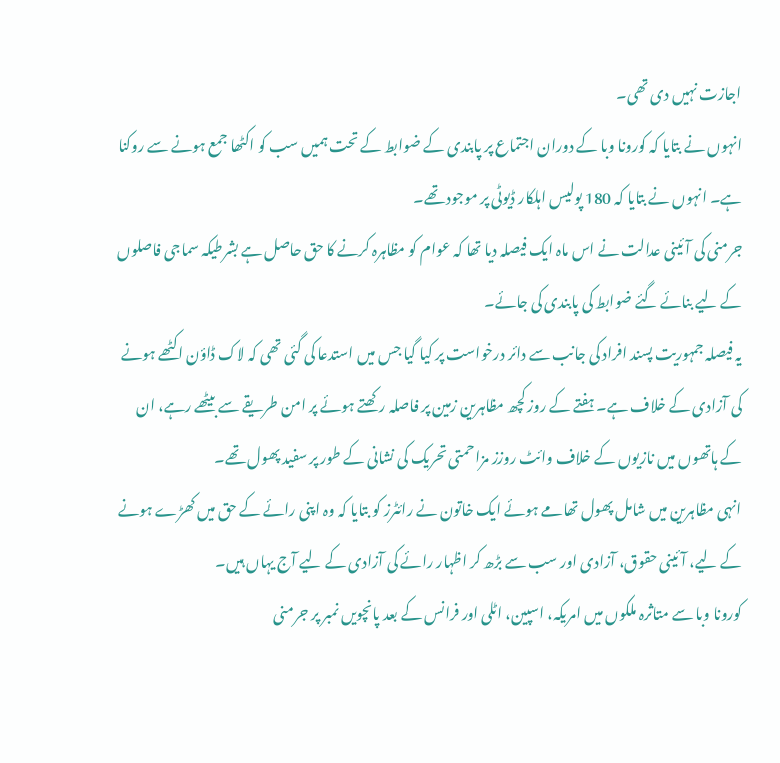اجازت نہیں دی تھی۔
انہوں نے بتایا کہ کورونا وبا کے دوران اجتماع پر پابندی کے ضوابط کے تحت ہمیں سب کو اکٹھا جمع ہونے سے روکنا ہے۔ انہوں نے بتایا کہ 180 پولیس اہلکار ڈیوٹی پر موجود تھے۔
جرمنی کی آئینی عدالت نے اس ماہ ایک فیصلہ دیا تھا کہ عوام کو مظاہرہ کرنے کا حق حاصل ہے بشرطیکہ سماجی فاصلوں کے لیے بنائے گئے ضوابط کی پابندی کی جائے۔
یہ فیصلہ جمہوریت پسند افراد کی جانب سے دائر درخواست پر کیا گیا جس میں استدعا کی گئی تھی کہ لاک ڈاؤن اکٹھے ہونے کی آزادی کے خلاف ہے۔ ہفتے کے روز کچھ مظاہرین زمین پر فاصلہ رکھتے ہوئے پر امن طریقے سے بیٹھے رہے، ان کے ہاتھوں میں نازیوں کے خلاف وائٹ روزز مزاحمتی تحریک کی نشانی کے طور پر سفید پھول تھے۔
انہی مظاہرین میں شامل پھول تھامے ہوئے ایک خاتون نے رائٹرز کو بتایا کہ وہ اپنی رائے کے حق میں کھڑے ہونے کے لیے، آئینی حقوق، آزادی اور سب سے بڑھ کر اظہار رائے کی آزادی کے لیے آج یہاں ہیں۔
کورونا وبا سے متاثرہ ملکوں میں امریکہ، اسپین، اٹلی اور فرانس کے بعد پانچویں نمبر پر جرمنی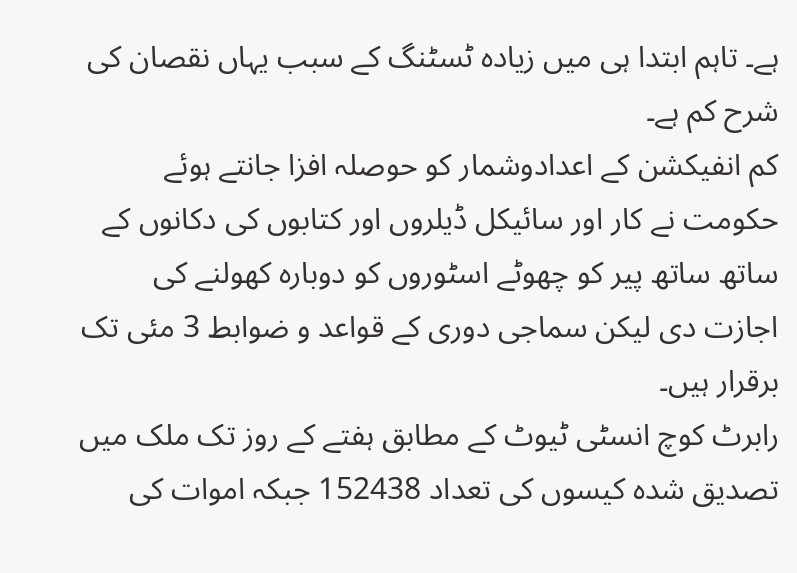ہے۔ تاہم ابتدا ہی میں زیادہ ٹسٹنگ کے سبب یہاں نقصان کی شرح کم ہے۔
کم انفیکشن کے اعدادوشمار کو حوصلہ افزا جانتے ہوئے حکومت نے کار اور سائیکل ڈیلروں اور کتابوں کی دکانوں کے ساتھ ساتھ پیر کو چھوٹے اسٹوروں کو دوبارہ کھولنے کی اجازت دی لیکن سماجی دوری کے قواعد و ضوابط 3 مئی تک برقرار ہیں۔
رابرٹ کوچ انسٹی ٹیوٹ کے مطابق ہفتے کے روز تک ملک میں تصدیق شدہ کیسوں کی تعداد 152438 جبکہ اموات کی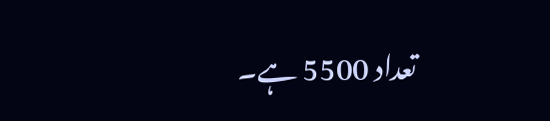تعداد 5500 ہے۔